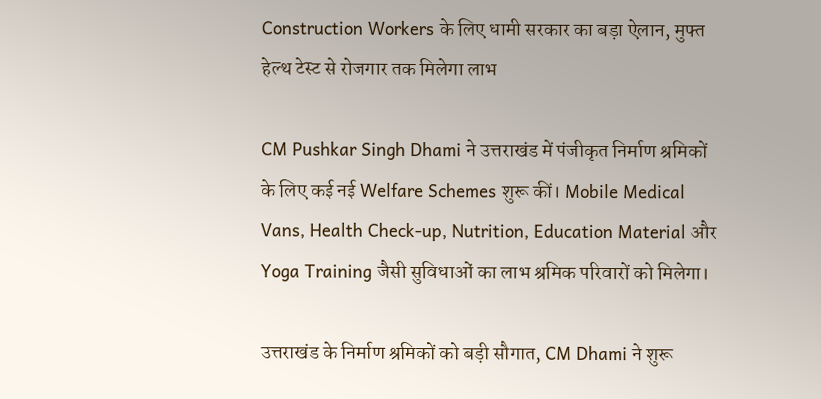Construction Workers के लिए धामी सरकार का बड़ा ऐलान, मुफ्त हेल्थ टेस्ट से रोजगार तक मिलेगा लाभ

CM Pushkar Singh Dhami ने उत्तराखंड में पंजीकृत निर्माण श्रमिकों के लिए कई नई Welfare Schemes शुरू कीं। Mobile Medical Vans, Health Check-up, Nutrition, Education Material और Yoga Training जैसी सुविधाओं का लाभ श्रमिक परिवारों को मिलेगा।

उत्तराखंड के निर्माण श्रमिकों को बड़ी सौगात, CM Dhami ने शुरू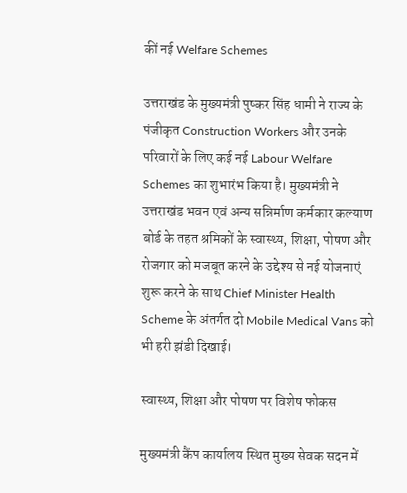कीं नई Welfare Schemes

उत्तराखंड के मुख्यमंत्री पुष्कर सिंह धामी ने राज्य के पंजीकृत Construction Workers और उनके परिवारों के लिए कई नई Labour Welfare Schemes का शुभारंभ किया है। मुख्यमंत्री ने उत्तराखंड भवन एवं अन्य सन्निर्माण कर्मकार कल्याण बोर्ड के तहत श्रमिकों के स्वास्थ्य, शिक्षा, पोषण और रोजगार को मजबूत करने के उद्देश्य से नई योजनाएं शुरू करने के साथ Chief Minister Health Scheme के अंतर्गत दो Mobile Medical Vans को भी हरी झंडी दिखाई।

स्वास्थ्य, शिक्षा और पोषण पर विशेष फोकस

मुख्यमंत्री कैंप कार्यालय स्थित मुख्य सेवक सदन में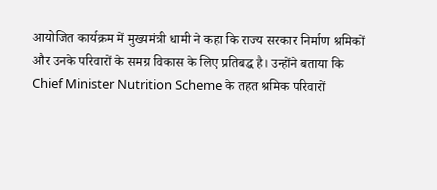आयोजित कार्यक्रम में मुख्यमंत्री धामी ने कहा कि राज्य सरकार निर्माण श्रमिकों और उनके परिवारों के समग्र विकास के लिए प्रतिबद्ध है। उन्होंने बताया कि Chief Minister Nutrition Scheme के तहत श्रमिक परिवारों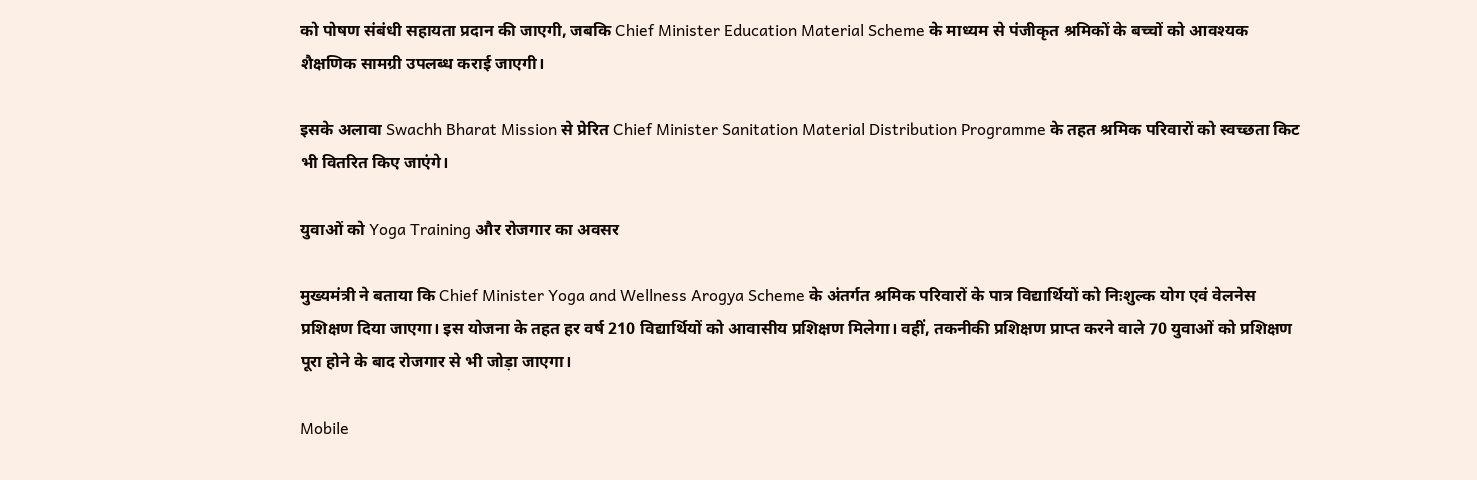को पोषण संबंधी सहायता प्रदान की जाएगी, जबकि Chief Minister Education Material Scheme के माध्यम से पंजीकृत श्रमिकों के बच्चों को आवश्यक शैक्षणिक सामग्री उपलब्ध कराई जाएगी।

इसके अलावा Swachh Bharat Mission से प्रेरित Chief Minister Sanitation Material Distribution Programme के तहत श्रमिक परिवारों को स्वच्छता किट भी वितरित किए जाएंगे।

युवाओं को Yoga Training और रोजगार का अवसर

मुख्यमंत्री ने बताया कि Chief Minister Yoga and Wellness Arogya Scheme के अंतर्गत श्रमिक परिवारों के पात्र विद्यार्थियों को निःशुल्क योग एवं वेलनेस प्रशिक्षण दिया जाएगा। इस योजना के तहत हर वर्ष 210 विद्यार्थियों को आवासीय प्रशिक्षण मिलेगा। वहीं, तकनीकी प्रशिक्षण प्राप्त करने वाले 70 युवाओं को प्रशिक्षण पूरा होने के बाद रोजगार से भी जोड़ा जाएगा।

Mobile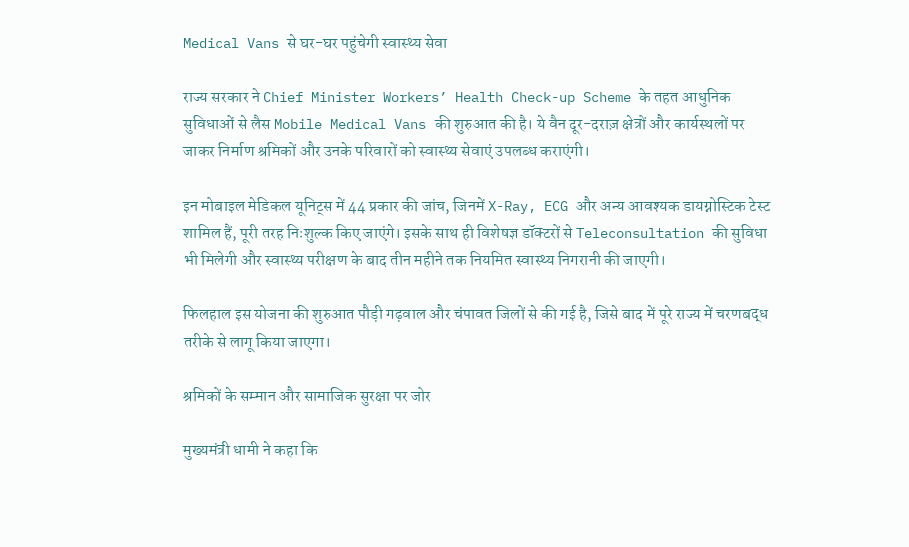Medical Vans से घर-घर पहुंचेगी स्वास्थ्य सेवा

राज्य सरकार ने Chief Minister Workers’ Health Check-up Scheme के तहत आधुनिक सुविधाओं से लैस Mobile Medical Vans की शुरुआत की है। ये वैन दूर-दराज़ क्षेत्रों और कार्यस्थलों पर जाकर निर्माण श्रमिकों और उनके परिवारों को स्वास्थ्य सेवाएं उपलब्ध कराएंगी।

इन मोबाइल मेडिकल यूनिट्स में 44 प्रकार की जांच, जिनमें X-Ray, ECG और अन्य आवश्यक डायग्नोस्टिक टेस्ट शामिल हैं, पूरी तरह निःशुल्क किए जाएंगे। इसके साथ ही विशेषज्ञ डॉक्टरों से Teleconsultation की सुविधा भी मिलेगी और स्वास्थ्य परीक्षण के बाद तीन महीने तक नियमित स्वास्थ्य निगरानी की जाएगी।

फिलहाल इस योजना की शुरुआत पौड़ी गढ़वाल और चंपावत जिलों से की गई है, जिसे बाद में पूरे राज्य में चरणबद्ध तरीके से लागू किया जाएगा।

श्रमिकों के सम्मान और सामाजिक सुरक्षा पर जोर

मुख्यमंत्री धामी ने कहा कि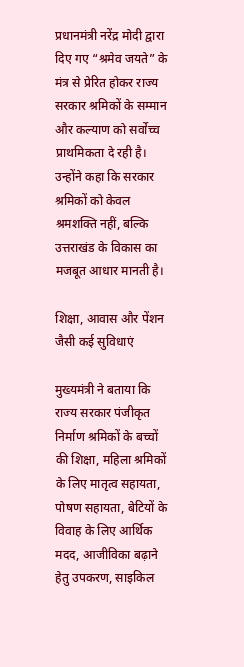प्रधानमंत्री नरेंद्र मोदी द्वारा दिए गए “श्रमेव जयते” के मंत्र से प्रेरित होकर राज्य सरकार श्रमिकों के सम्मान और कल्याण को सर्वोच्च प्राथमिकता दे रही है। उन्होंने कहा कि सरकार श्रमिकों को केवल श्रमशक्ति नहीं, बल्कि उत्तराखंड के विकास का मजबूत आधार मानती है।

शिक्षा, आवास और पेंशन जैसी कई सुविधाएं

मुख्यमंत्री ने बताया कि राज्य सरकार पंजीकृत निर्माण श्रमिकों के बच्चों की शिक्षा, महिला श्रमिकों के लिए मातृत्व सहायता, पोषण सहायता, बेटियों के विवाह के लिए आर्थिक मदद, आजीविका बढ़ाने हेतु उपकरण, साइकिल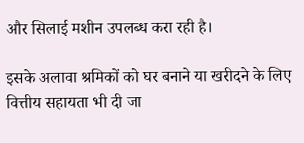और सिलाई मशीन उपलब्ध करा रही है।

इसके अलावा श्रमिकों को घर बनाने या खरीदने के लिए वित्तीय सहायता भी दी जा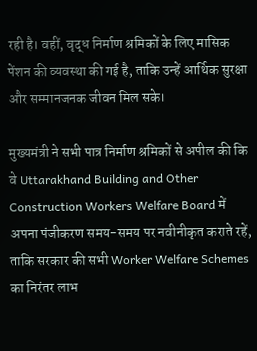रही है। वहीं, वृद्ध निर्माण श्रमिकों के लिए मासिक पेंशन की व्यवस्था की गई है, ताकि उन्हें आर्थिक सुरक्षा और सम्मानजनक जीवन मिल सके।

मुख्यमंत्री ने सभी पात्र निर्माण श्रमिकों से अपील की कि वे Uttarakhand Building and Other Construction Workers Welfare Board में अपना पंजीकरण समय-समय पर नवीनीकृत कराते रहें, ताकि सरकार की सभी Worker Welfare Schemes का निरंतर लाभ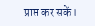प्राप्त कर सकें।